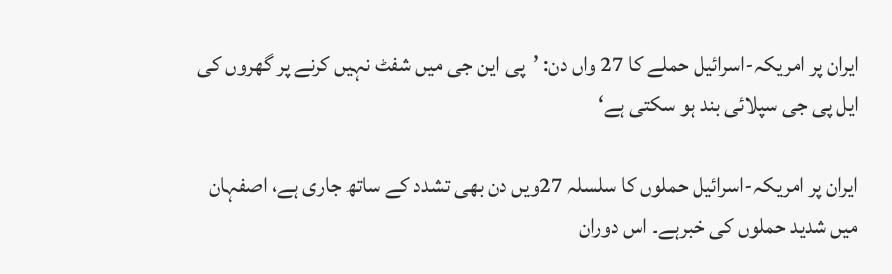ایران پر امریکہ-اسرائیل حملے کا 27 واں دن: ’پی این جی میں شفٹ نہیں کرنے پر گھروں کی ایل پی جی سپلائی بند ہو سکتی ہے‘

ایران پر امریکہ-اسرائیل حملوں کا سلسلہ 27ویں دن بھی تشدد کے ساتھ جاری ہے، اصفہان میں شدید حملوں کی خبرہے۔ اس دوران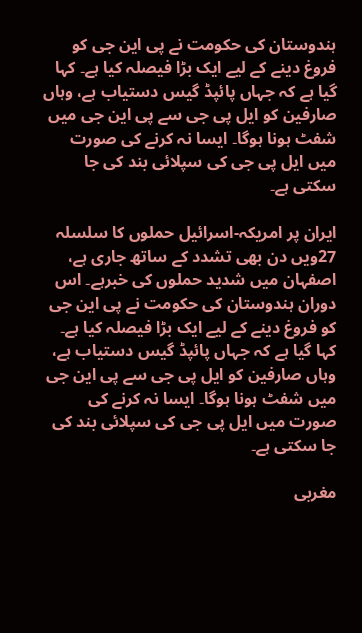ہندوستان کی حکومت نے پی این جی کو فروغ دینے کے لیے ایک بڑا فیصلہ کیا ہے۔ کہا گیا ہے کہ جہاں پائپڈ گیس دستیاب ہے، وہاں صارفین کو ایل پی جی سے پی این جی میں شفٹ ہونا ہوگا۔ ایسا نہ کرنے کی صورت میں ایل پی جی کی سپلائی بند کی جا سکتی ہے۔

ایران پر امریکہ-اسرائیل حملوں کا سلسلہ 27ویں دن بھی تشدد کے ساتھ جاری ہے، اصفہان میں شدید حملوں کی خبرہے۔ اس دوران ہندوستان کی حکومت نے پی این جی کو فروغ دینے کے لیے ایک بڑا فیصلہ کیا ہے۔ کہا گیا ہے کہ جہاں پائپڈ گیس دستیاب ہے، وہاں صارفین کو ایل پی جی سے پی این جی میں شفٹ ہونا ہوگا۔ ایسا نہ کرنے کی صورت میں ایل پی جی کی سپلائی بند کی جا سکتی ہے۔

مغربی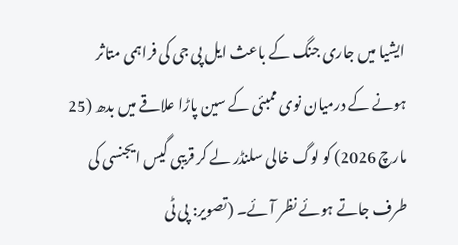ایشیا میں جاری جنگ کے باعث ایل پی جی کی فراہمی متاثر ہونے کے درمیان نوی ممبئی کے سین پاڑا علاقے میں بدھ (25 مارچ 2026) کو لوگ خالی سلنڈر لے کر قریبی گیس ایجنسی کی طرف جاتے ہوئے نظر آئے۔ (تصویر: پی ٹی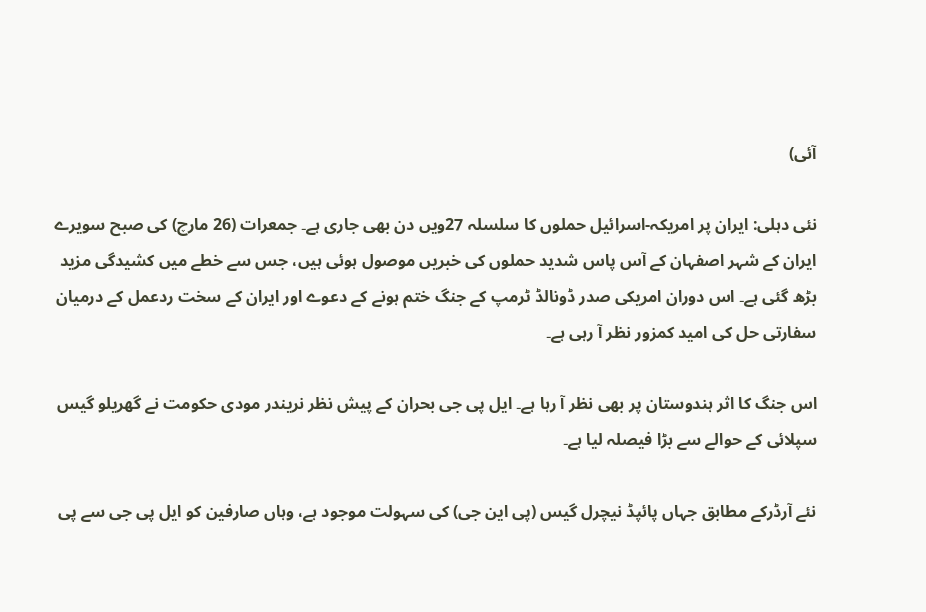آئی)

نئی دہلی: ایران پر امریکہ-اسرائیل حملوں کا سلسلہ 27ویں دن بھی جاری ہے۔ جمعرات (26 مارچ) کی صبح سویرے ایران کے شہر اصفہان کے آس پاس شدید حملوں کی خبریں موصول ہوئی ہیں، جس سے خطے میں کشیدگی مزید بڑھ گئی ہے۔ اس دوران امریکی صدر ڈونالڈ ٹرمپ کے جنگ ختم ہونے کے دعوے اور ایران کے سخت ردعمل کے درمیان سفارتی حل کی امید کمزور نظر آ رہی ہے۔

اس جنگ کا اثر ہندوستان پر بھی نظر آ رہا ہے۔ ایل پی جی بحران کے پیش نظر نریندر مودی حکومت نے گھریلو گیس سپلائی کے حوالے سے بڑا فیصلہ لیا ہے۔

نئے آرڈرکے مطابق جہاں پائپڈ نیچرل گیس (پی این جی) کی سہولت موجود ہے، وہاں صارفین کو ایل پی جی سے پی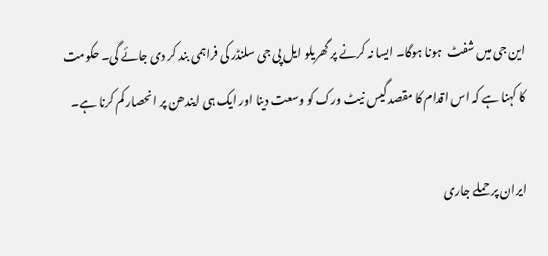این جی میں شفٹ  ہونا ہوگا۔ ایسا نہ کرنے پر گھریلو ایل پی جی سلنڈر کی فراہمی بند کر دی جائے گی۔ حکومت کا کہنا ہے کہ اس اقدام کا مقصد گیس نیٹ ورک کو وسعت دینا اور ایک ہی ایندھن پر انحصار کم کرنا ہے۔

ایران پر حملے جاری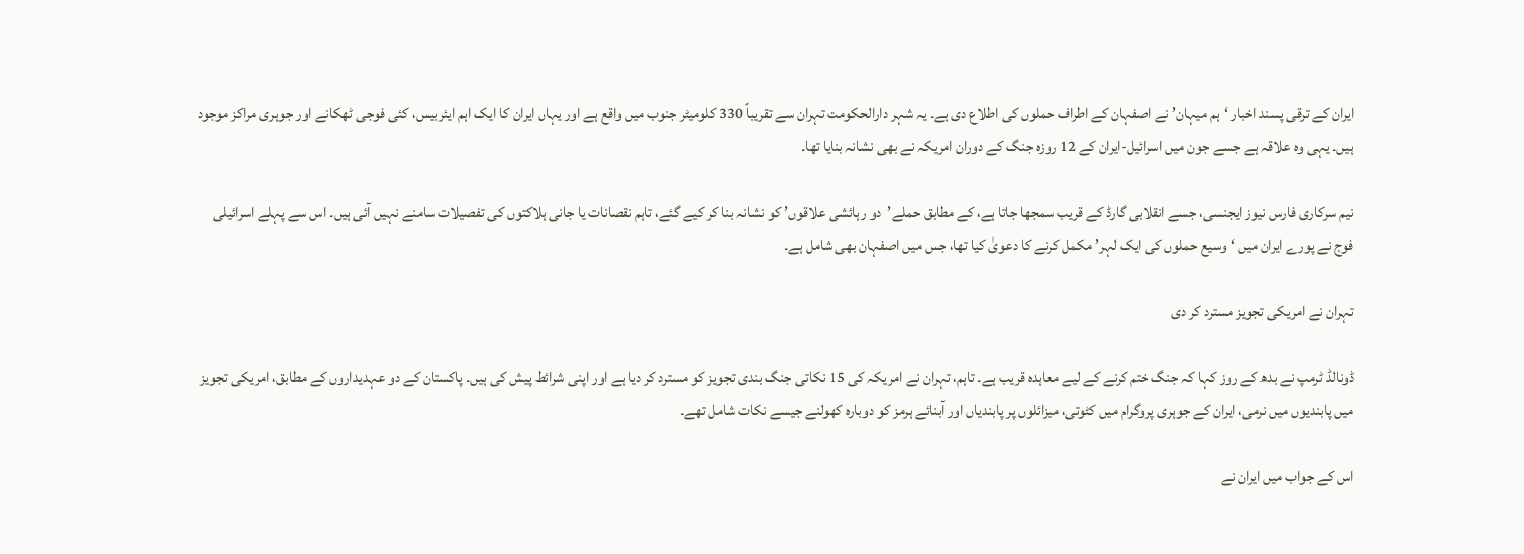ایران کے ترقی پسند اخبار ‘ہم میہان’ نے اصفہان کے اطراف حملوں کی اطلاع دی ہے۔ یہ شہر دارالحکومت تہران سے تقریباً 330 کلومیٹر جنوب میں واقع ہے اور یہاں ایران کا ایک اہم ایئربیس، کئی فوجی ٹھکانے اور جوہری مراکز موجود ہیں۔ یہی وہ علاقہ ہے جسے جون میں اسرائیل-ایران کے 12 روزہ جنگ کے دوران امریکہ نے بھی نشانہ بنایا تھا۔

نیم سرکاری فارس نیوز ایجنسی، جسے انقلابی گارڈ کے قریب سمجھا جاتا ہے، کے مطابق حملے’دو رہائشی علاقوں’ کو نشانہ بنا کر کیے گئے، تاہم نقصانات یا جانی ہلاکتوں کی تفصیلات سامنے نہیں آئی ہیں۔ اس سے پہلے اسرائیلی فوج نے پورے ایران میں ‘وسیع حملوں کی ایک لہر’ مکمل کرنے کا دعویٰ کیا تھا، جس میں اصفہان بھی شامل ہے۔

تہران نے امریکی تجویز مسترد کر دی

ڈونالڈ ٹرمپ نے بدھ کے روز کہا کہ جنگ ختم کرنے کے لیے معاہدہ قریب ہے۔ تاہم، تہران نے امریکہ کی 15 نکاتی جنگ بندی تجویز کو مسترد کر دیا ہے اور اپنی شرائط پیش کی ہیں۔ پاکستان کے دو عہدیداروں کے مطابق، امریکی تجویز میں پابندیوں میں نرمی، ایران کے جوہری پروگرام میں کٹوتی، میزائلوں پر پابندیاں اور آبنائے ہرمز کو دوبارہ کھولنے جیسے نکات شامل تھے۔

اس کے جواب میں ایران نے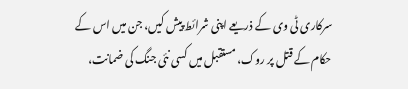سرکاری ٹی وی کے ذریعے اپنی شرائط پیش کیں، جن میں اس کے حکام کے قتل پر روک، مستقبل میں کسی نئی جنگ کی ضمانت،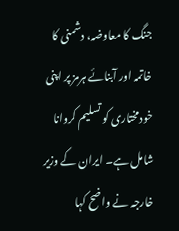جنگ کا معاوضہ، دشمنی کا خاتمہ اور آبنائے ہرمز پر اپنی خودمختاری کو تسلیم کروانا شامل ہے۔ ایران کے وزیر خارجہ نے واضح کہا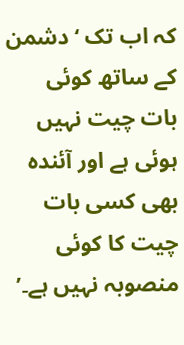کہ اب تک ‘دشمن کے ساتھ کوئی بات چیت نہیں ہوئی ہے اور آئندہ بھی کسی بات چیت کا کوئی منصوبہ نہیں ہے۔’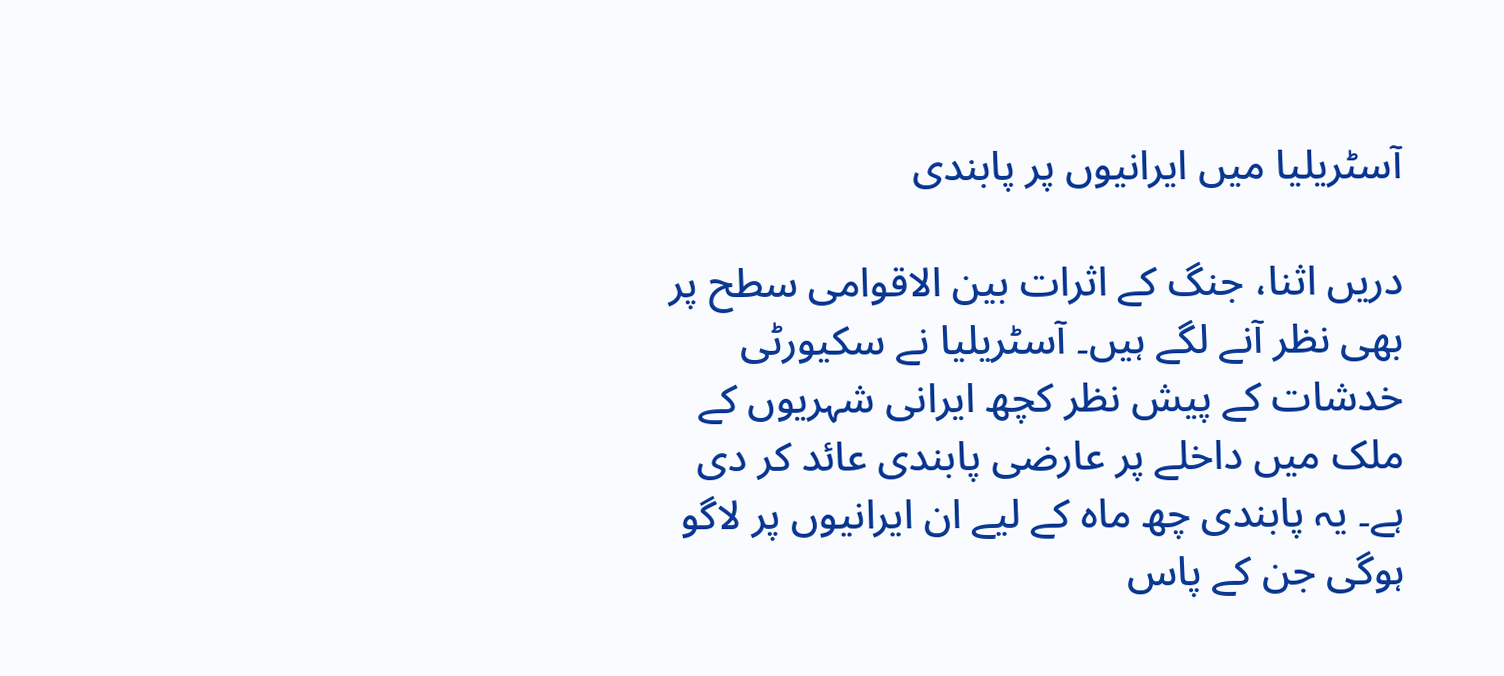آسٹریلیا میں ایرانیوں پر پابندی

دریں اثنا، جنگ کے اثرات بین الاقوامی سطح پر بھی نظر آنے لگے ہیں۔ آسٹریلیا نے سکیورٹی خدشات کے پیش نظر کچھ ایرانی شہریوں کے ملک میں داخلے پر عارضی پابندی عائد کر دی ہے۔ یہ پابندی چھ ماہ کے لیے ان ایرانیوں پر لاگو ہوگی جن کے پاس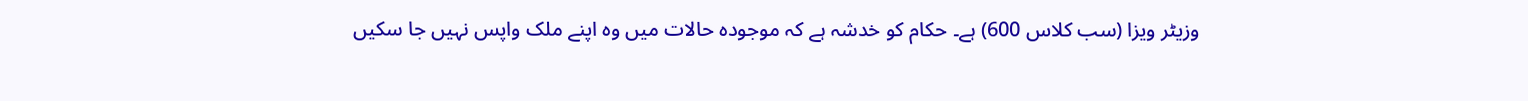وزیٹر ویزا (سب کلاس 600) ہے۔ حکام کو خدشہ ہے کہ موجودہ حالات میں وہ اپنے ملک واپس نہیں جا سکیں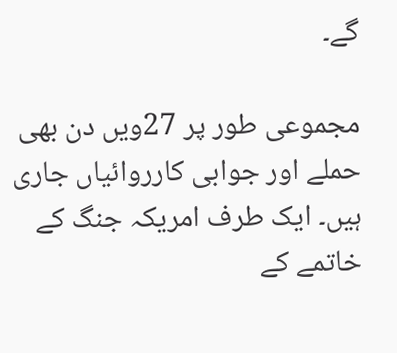گے۔

مجموعی طور پر 27ویں دن بھی حملے اور جوابی کارروائیاں جاری ہیں۔ ایک طرف امریکہ جنگ کے خاتمے کے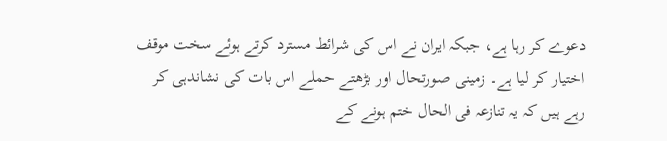دعوے کر رہا ہے، جبکہ ایران نے اس کی شرائط مسترد کرتے ہوئے سخت موقف اختیار کر لیا ہے۔ زمینی صورتحال اور بڑھتے حملے اس بات کی نشاندہی کر رہے ہیں کہ یہ تنازعہ فی الحال ختم ہونے کے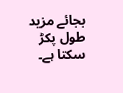بجائے مزید طول پکڑ سکتا ہے۔